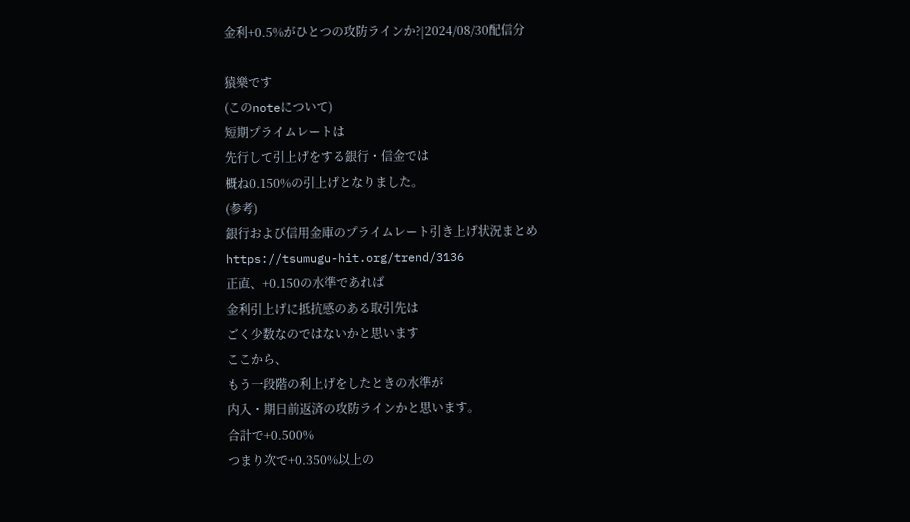金利+0.5%がひとつの攻防ラインか?|2024/08/30配信分

猿樂です
(このnoteについて)
短期プライムレートは
先行して引上げをする銀行・信金では
概ね0.150%の引上げとなりました。
(参考)
銀行および信用金庫のプライムレート引き上げ状況まとめ
https://tsumugu-hit.org/trend/3136
正直、+0.150の水準であれば
金利引上げに抵抗感のある取引先は
ごく少数なのではないかと思います
ここから、
もう一段階の利上げをしたときの水準が
内入・期日前返済の攻防ラインかと思います。
合計で+0.500%
つまり次で+0.350%以上の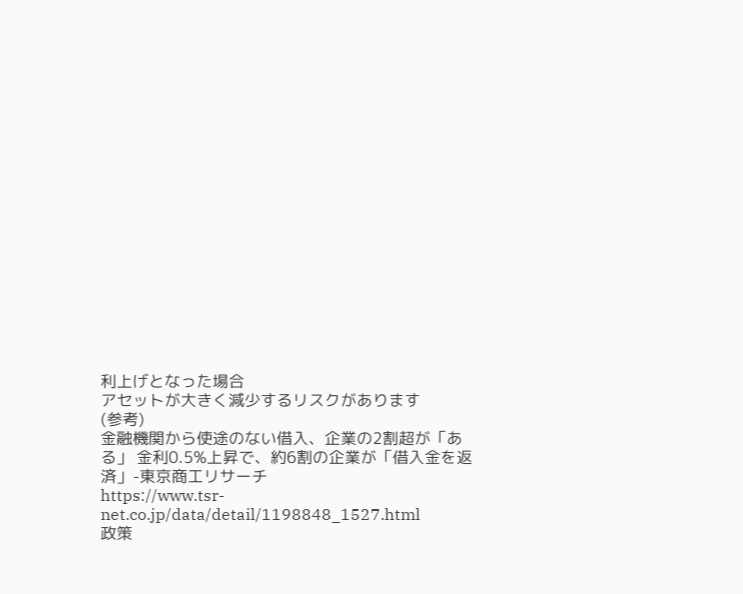利上げとなった場合
アセットが大きく減少するリスクがあります
(参考)
金融機関から使途のない借入、企業の2割超が「ある」 金利0.5%上昇で、約6割の企業が「借入金を返済」-東京商工リサーチ
https://www.tsr-net.co.jp/data/detail/1198848_1527.html
政策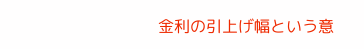金利の引上げ幅という意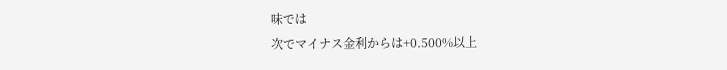味では
次でマイナス金利からは+0.500%以上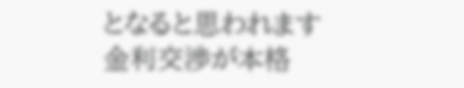となると思われます
金利交渉が本格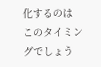化するのは
このタイミングでしょう